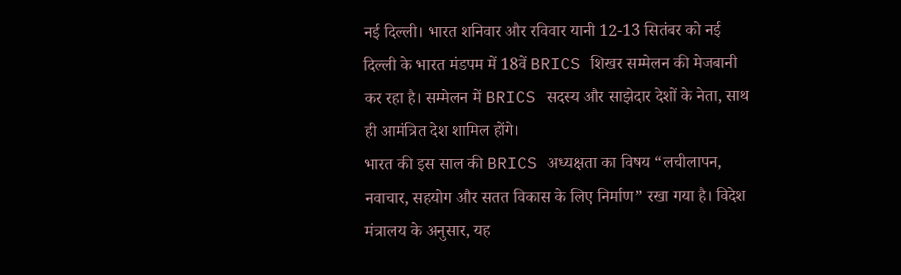नई दिल्ली। भारत शनिवार और रविवार यानी 12-13 सितंबर को नई दिल्ली के भारत मंडपम में 18वें BRICS शिखर सम्मेलन की मेजबानी कर रहा है। सम्मेलन में BRICS सदस्य और साझेदार देशों के नेता, साथ ही आमंत्रित देश शामिल होंगे।
भारत की इस साल की BRICS अध्यक्षता का विषय “लचीलापन, नवाचार, सहयोग और सतत विकास के लिए निर्माण” रखा गया है। विदेश मंत्रालय के अनुसार, यह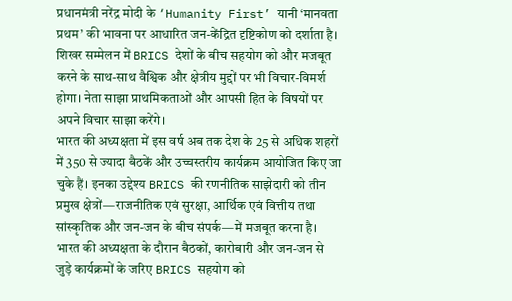प्रधानमंत्री नरेंद्र मोदी के ‘Humanity First’ यानी ‘मानवता प्रथम’ की भावना पर आधारित जन-केंद्रित दृष्टिकोण को दर्शाता है।
शिखर सम्मेलन में BRICS देशों के बीच सहयोग को और मजबूत करने के साथ-साथ वैश्विक और क्षेत्रीय मुद्दों पर भी विचार-विमर्श होगा। नेता साझा प्राथमिकताओं और आपसी हित के विषयों पर अपने विचार साझा करेंगे।
भारत की अध्यक्षता में इस वर्ष अब तक देश के 25 से अधिक शहरों में 350 से ज्यादा बैठकें और उच्चस्तरीय कार्यक्रम आयोजित किए जा चुके हैं। इनका उद्देश्य BRICS की रणनीतिक साझेदारी को तीन प्रमुख क्षेत्रों—राजनीतिक एवं सुरक्षा, आर्थिक एवं वित्तीय तथा सांस्कृतिक और जन-जन के बीच संपर्क—में मजबूत करना है।
भारत की अध्यक्षता के दौरान बैठकों, कारोबारी और जन-जन से जुड़े कार्यक्रमों के जरिए BRICS सहयोग को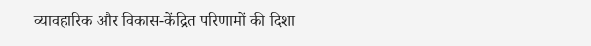व्यावहारिक और विकास-केंद्रित परिणामों की दिशा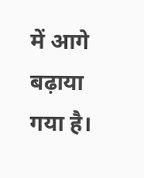में आगे बढ़ाया गया है।